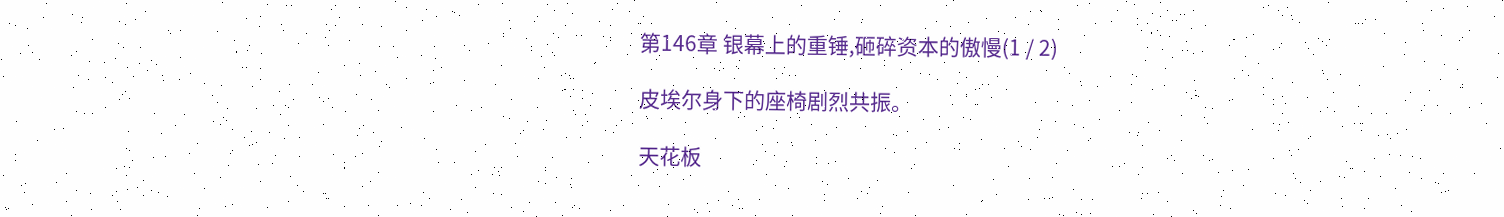第146章 银幕上的重锤,砸碎资本的傲慢(1 / 2)

皮埃尔身下的座椅剧烈共振。

天花板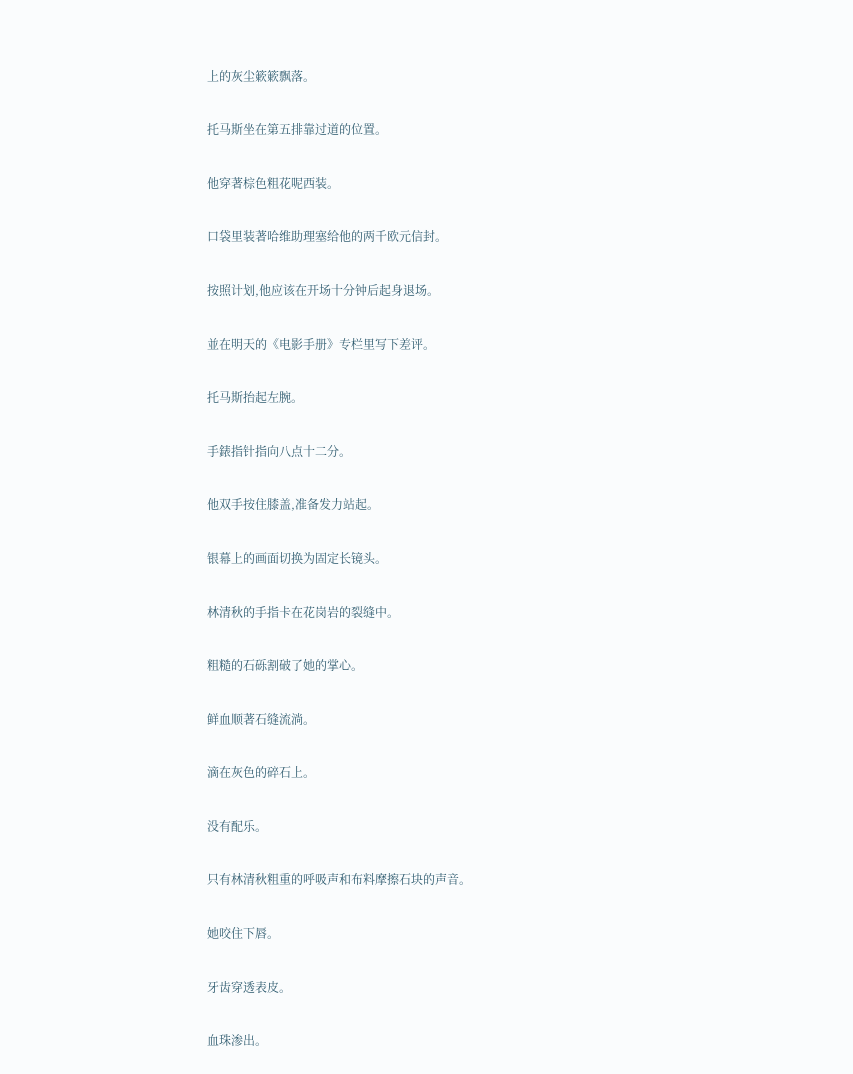上的灰尘簌簌飘落。

托马斯坐在第五排靠过道的位置。

他穿著棕色粗花呢西装。

口袋里装著哈维助理塞给他的两千欧元信封。

按照计划,他应该在开场十分钟后起身退场。

並在明天的《电影手册》专栏里写下差评。

托马斯抬起左腕。

手錶指针指向八点十二分。

他双手按住膝盖,准备发力站起。

银幕上的画面切换为固定长镜头。

林清秋的手指卡在花岗岩的裂缝中。

粗糙的石砾割破了她的掌心。

鲜血顺著石缝流淌。

滴在灰色的碎石上。

没有配乐。

只有林清秋粗重的呼吸声和布料摩擦石块的声音。

她咬住下唇。

牙齿穿透表皮。

血珠渗出。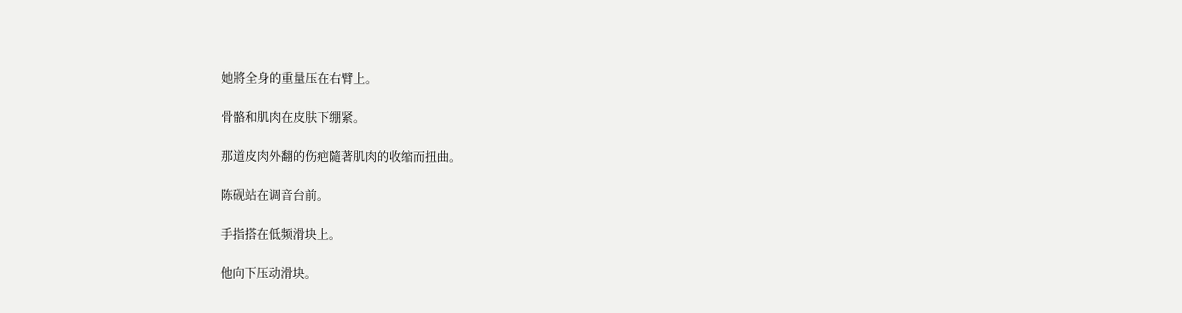她將全身的重量压在右臂上。

骨骼和肌肉在皮肤下绷紧。

那道皮肉外翻的伤疤隨著肌肉的收缩而扭曲。

陈砚站在调音台前。

手指搭在低频滑块上。

他向下压动滑块。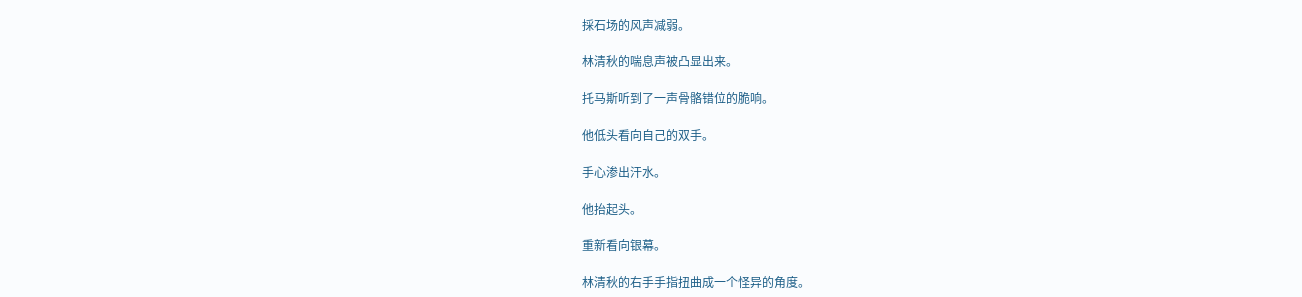採石场的风声减弱。

林清秋的喘息声被凸显出来。

托马斯听到了一声骨骼错位的脆响。

他低头看向自己的双手。

手心渗出汗水。

他抬起头。

重新看向银幕。

林清秋的右手手指扭曲成一个怪异的角度。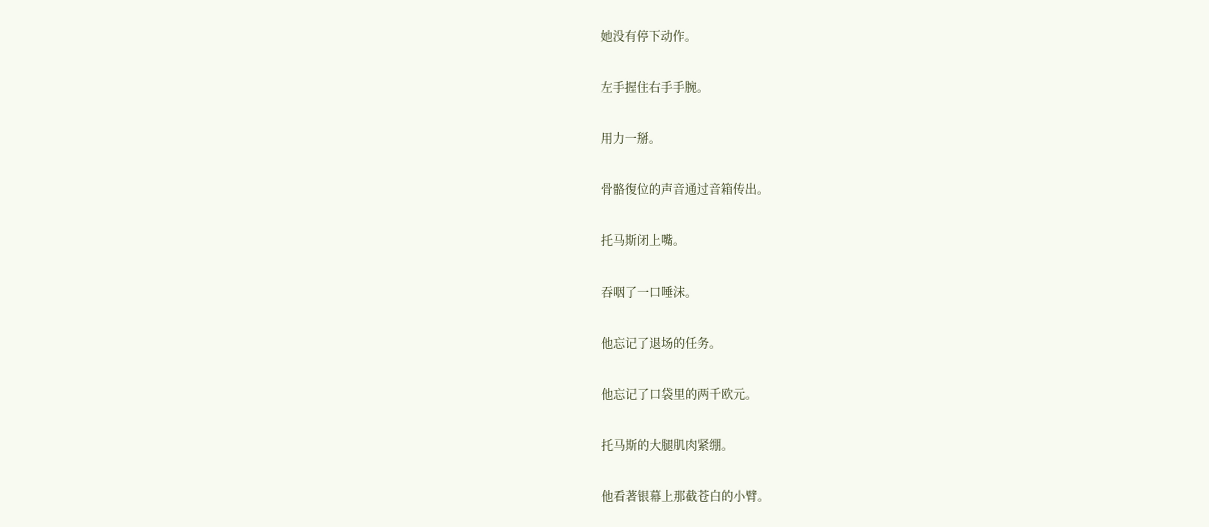她没有停下动作。

左手握住右手手腕。

用力一掰。

骨骼復位的声音通过音箱传出。

托马斯闭上嘴。

吞咽了一口唾沫。

他忘记了退场的任务。

他忘记了口袋里的两千欧元。

托马斯的大腿肌肉紧绷。

他看著银幕上那截苍白的小臂。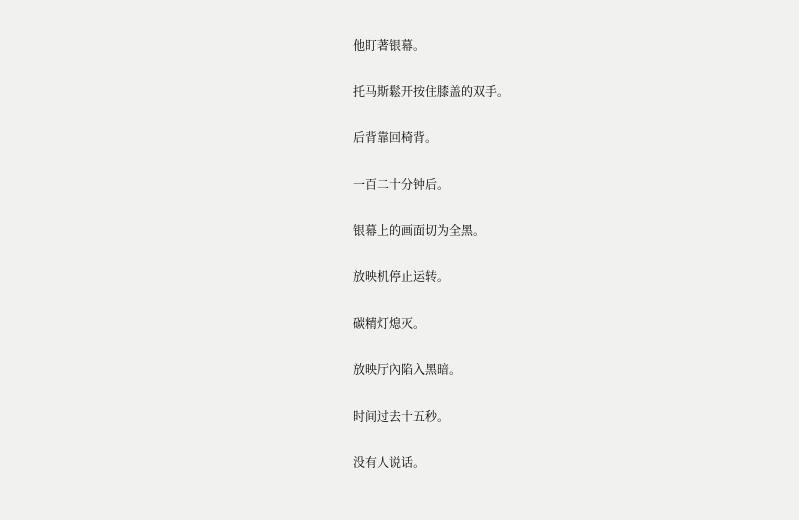他盯著银幕。

托马斯鬆开按住膝盖的双手。

后背靠回椅背。

一百二十分钟后。

银幕上的画面切为全黑。

放映机停止运转。

碳精灯熄灭。

放映厅內陷入黑暗。

时间过去十五秒。

没有人说话。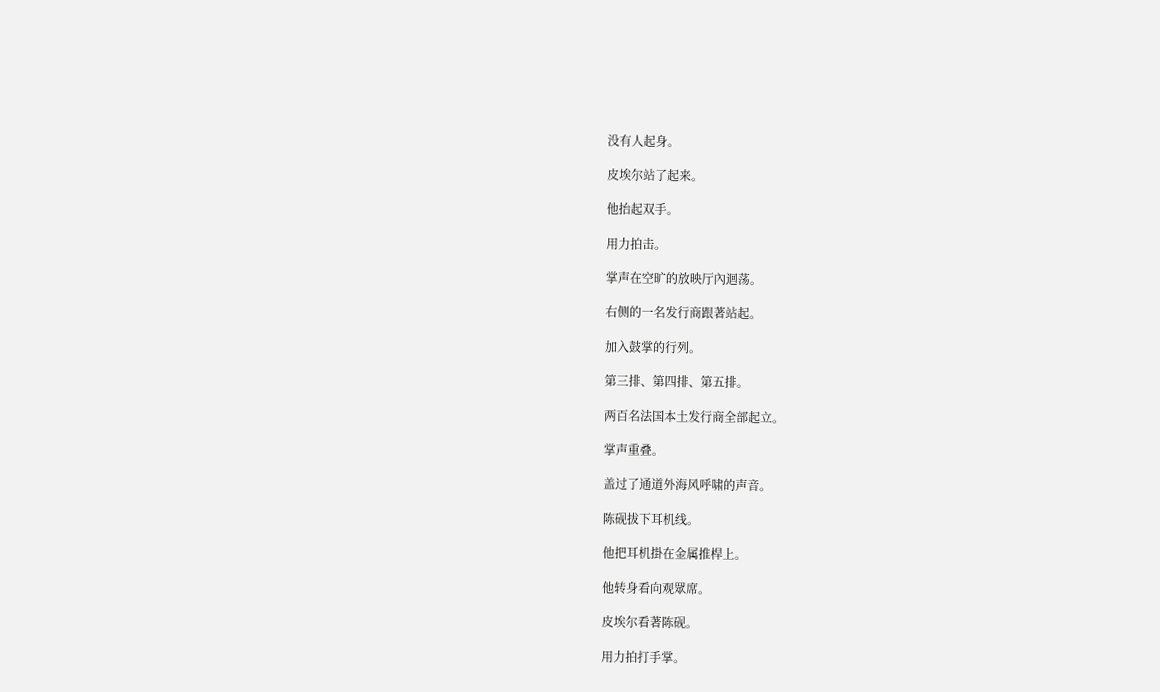没有人起身。

皮埃尔站了起来。

他抬起双手。

用力拍击。

掌声在空旷的放映厅內迴荡。

右侧的一名发行商跟著站起。

加入鼓掌的行列。

第三排、第四排、第五排。

两百名法国本土发行商全部起立。

掌声重叠。

盖过了通道外海风呼啸的声音。

陈砚拔下耳机线。

他把耳机掛在金属推桿上。

他转身看向观眾席。

皮埃尔看著陈砚。

用力拍打手掌。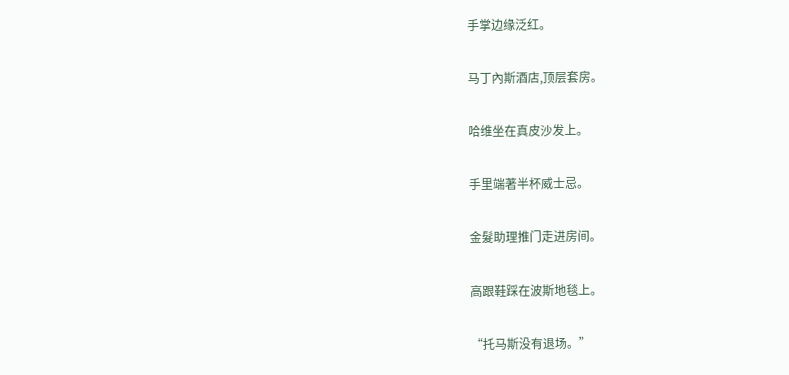手掌边缘泛红。

马丁內斯酒店,顶层套房。

哈维坐在真皮沙发上。

手里端著半杯威士忌。

金髮助理推门走进房间。

高跟鞋踩在波斯地毯上。

“托马斯没有退场。”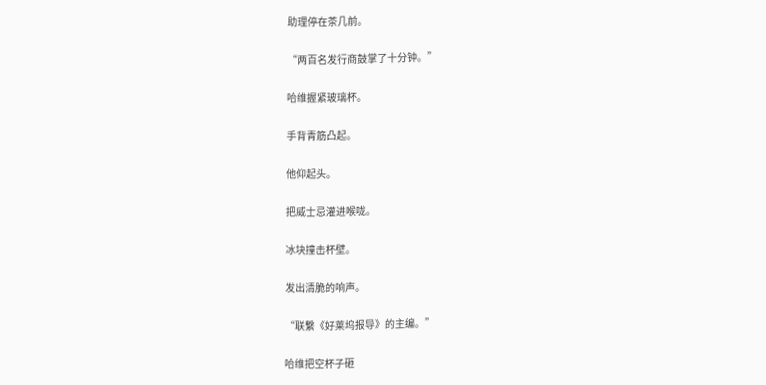助理停在茶几前。

“两百名发行商鼓掌了十分钟。”

哈维握紧玻璃杯。

手背青筋凸起。

他仰起头。

把威士忌灌进喉咙。

冰块撞击杯壁。

发出清脆的响声。

“联繫《好莱坞报导》的主编。”

哈维把空杯子砸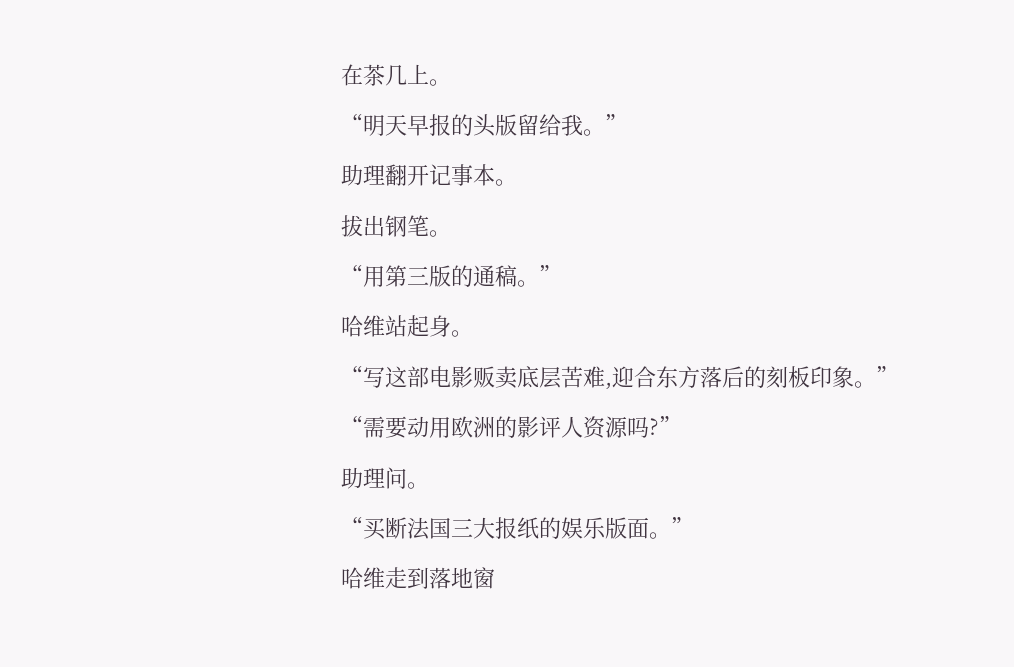在茶几上。

“明天早报的头版留给我。”

助理翻开记事本。

拔出钢笔。

“用第三版的通稿。”

哈维站起身。

“写这部电影贩卖底层苦难,迎合东方落后的刻板印象。”

“需要动用欧洲的影评人资源吗?”

助理问。

“买断法国三大报纸的娱乐版面。”

哈维走到落地窗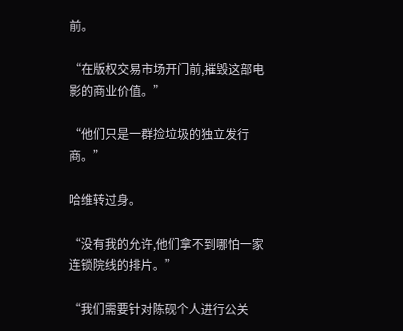前。

“在版权交易市场开门前,摧毁这部电影的商业价值。”

“他们只是一群捡垃圾的独立发行商。”

哈维转过身。

“没有我的允许,他们拿不到哪怕一家连锁院线的排片。”

“我们需要针对陈砚个人进行公关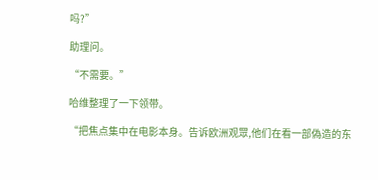吗?”

助理问。

“不需要。”

哈维整理了一下领带。

“把焦点集中在电影本身。告诉欧洲观眾,他们在看一部偽造的东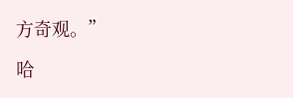方奇观。”

哈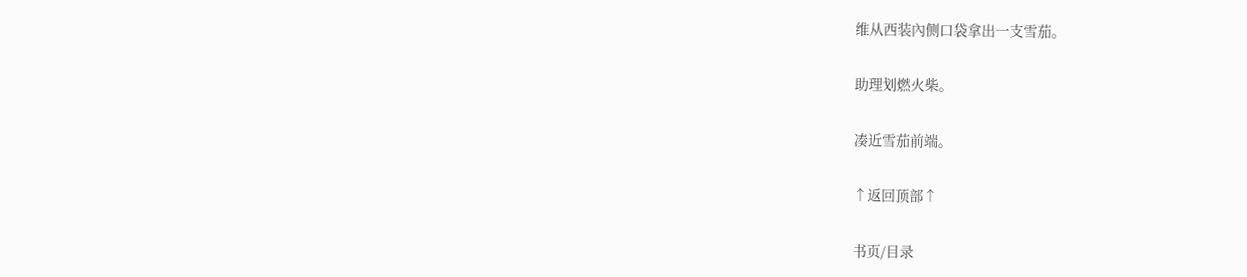维从西装內侧口袋拿出一支雪茄。

助理划燃火柴。

凑近雪茄前端。

↑返回顶部↑

书页/目录